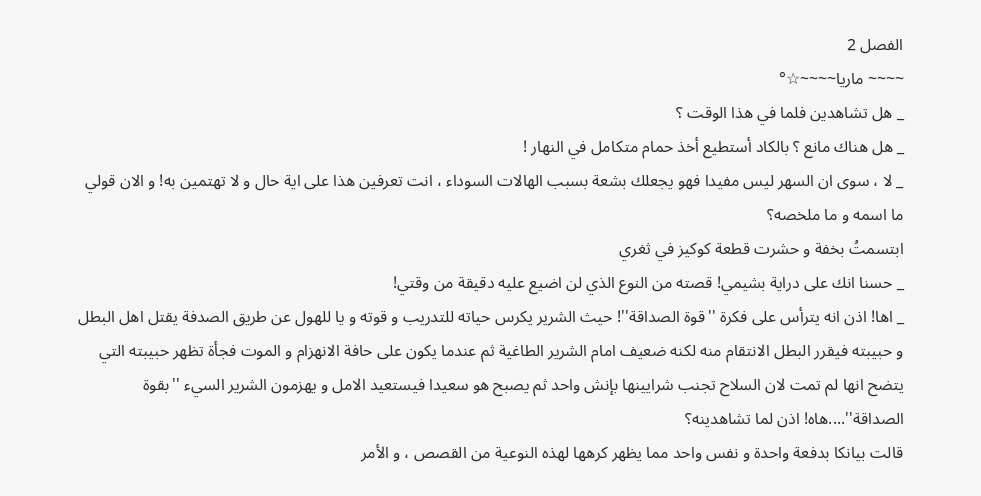الفصل 2
~~~~ ماريا~~~~☆°
_ هل تشاهدين فلما في هذا الوقت ؟
_ هل هناك مانع ؟ بالكاد أستطيع أخذ حمام متكامل في النهار !
_ لا ، سوى ان السهر ليس مفيدا فهو يجعلك بشعة بسبب الهالات السوداء ، انت تعرفين هذا على اية حال و لا تهتمين به! و الان قولي ما اسمه و ما ملخصه؟
ابتسمتُ بخفة و حشرت قطعة كوكيز في ثغري
_ حسنا انك على دراية بشيمي! قصته من النوع الذي لن اضيع عليه دقيقة من وقتي!
_ اها! اذن انه يترأس على فكرة ''قوة الصداقة''! حيث الشرير يكرس حياته للتدريب و قوته و يا للهول عن طريق الصدفة يقتل اهل البطل و حبيبته فيقرر البطل الانتقام منه لكنه ضعيف امام الشرير الطاغية ثم عندما يكون على حافة الانهزام و الموت فجأة تظهر حبيبته التي يتضح انها لم تمت لان السلاح تجنب شرايينها بإنش واحد ثم يصبح هو سعيدا فيستعيد الامل و يهزمون الشرير السيء ''بقوة الصداقة''....هاه! اذن لما تشاهدينه؟
قالت بيانكا بدفعة واحدة و نفس واحد مما يظهر كرهها لهذه النوعية من القصص ، و الأمر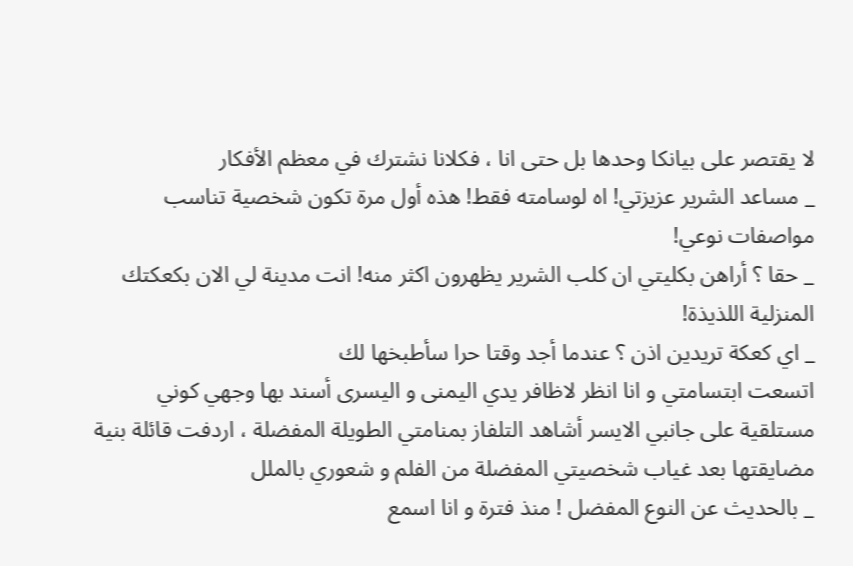لا يقتصر على بيانكا وحدها بل حتى انا ، فكلانا نشترك في معظم الأفكار
_ مساعد الشرير عزيزتي! اه لوسامته فقط! هذه أول مرة تكون شخصية تناسب مواصفات نوعي!
_ حقا ؟ أراهن بكليتي ان كلب الشرير يظهرون اكثر منه! انت مدينة لي الان بكعكتك المنزلية اللذيذة!
_ اي كعكة تريدين اذن ؟ عندما أجد وقتا حرا سأطبخها لك
اتسعت ابتسامتي و انا انظر لاظافر يدي اليمنى و اليسرى أسند بها وجهي كوني مستلقية على جانبي الايسر أشاهد التلفاز بمنامتي الطويلة المفضلة ، اردفت قائلة بنية مضايقتها بعد غياب شخصيتي المفضلة من الفلم و شعوري بالملل
_ بالحديث عن النوع المفضل ! منذ فترة و انا اسمع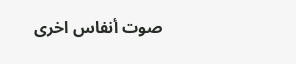صوت أنفاس اخرى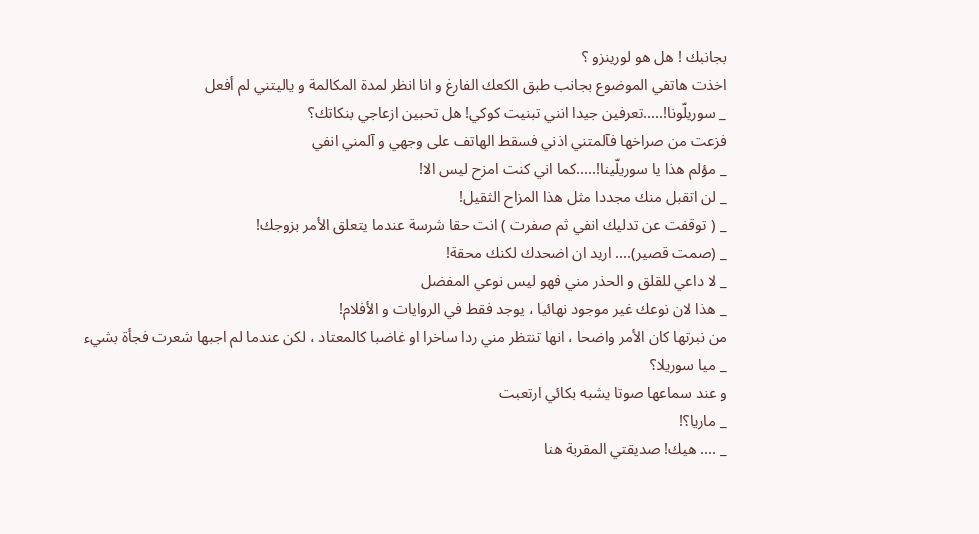بجانبك ! هل هو لورينزو ؟
اخذت هاتفي الموضوع بجانب طبق الكعك الفارغ و انا انظر لمدة المكالمة و ياليتني لم أفعل
_ سوريلّونا!.....تعرفين جيدا انني تبنيت كوكي! هل تحبين ازعاجي بنكاتك؟
فزعت من صراخها فآلمتني اذني فسقط الهاتف على وجهي و آلمني انفي
_ مؤلم هذا يا سوريلّينا!.....كما اني كنت امزح ليس الا!
_ لن اتقبل منك مجددا مثل هذا المزاح الثقيل!
_ ( توقفت عن تدليك انفي ثم صفرت ) انت حقا شرسة عندما يتعلق الأمر بزوجك!
_ (صمت قصير).... اريد ان اضحدك لكنك محقة!
_ لا داعي للقلق و الحذر مني فهو ليس نوعي المفضل
_ هذا لان نوعك غير موجود نهائيا ، يوجد فقط في الروايات و الأفلام!
من نبرتها كان الأمر واضحا ، انها تنتظر مني ردا ساخرا او غاضبا كالمعتاد ، لكن عندما لم اجبها شعرت فجأة بشيء
_ ميا سوريلا؟
و عند سماعها صوتا يشبه بكائي ارتعبت
_ ماريا؟!
_ .... هيك! صديقتي المقربة هنا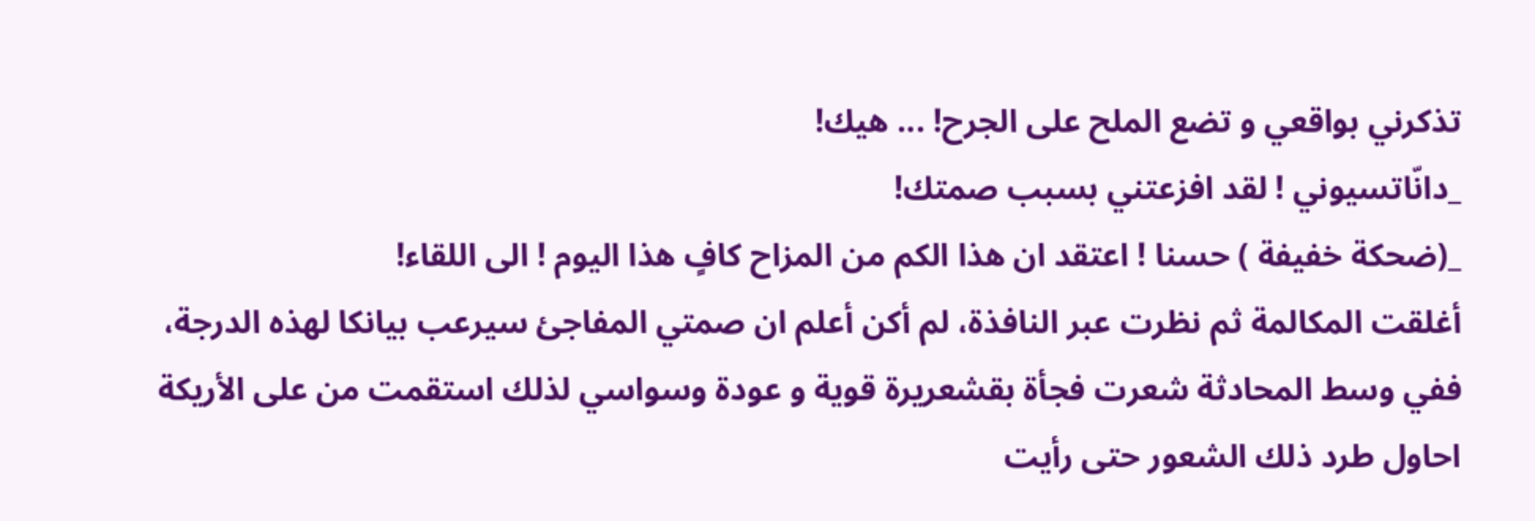تذكرني بواقعي و تضع الملح على الجرح! ... هيك!
_دانّاتسيوني ! لقد افزعتني بسبب صمتك!
_(ضحكة خفيفة ) حسنا ! اعتقد ان هذا الكم من المزاح كافٍ هذا اليوم ! الى اللقاء!
أغلقت المكالمة ثم نظرت عبر النافذة، لم أكن أعلم ان صمتي المفاجئ سيرعب بيانكا لهذه الدرجة، ففي وسط المحادثة شعرت فجأة بقشعريرة قوية و عودة وسواسي لذلك استقمت من على الأريكة احاول طرد ذلك الشعور حتى رأيت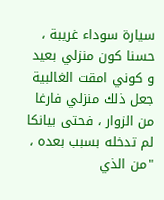سيارة سوداء غريبة ، حسنا كون منزلي بعيد و كوني امقت الغالبية جعل ذلك منزلي فارغا من الزوار ، فحتى بيانكا لم تدخله بسبب بعده ، "من الذي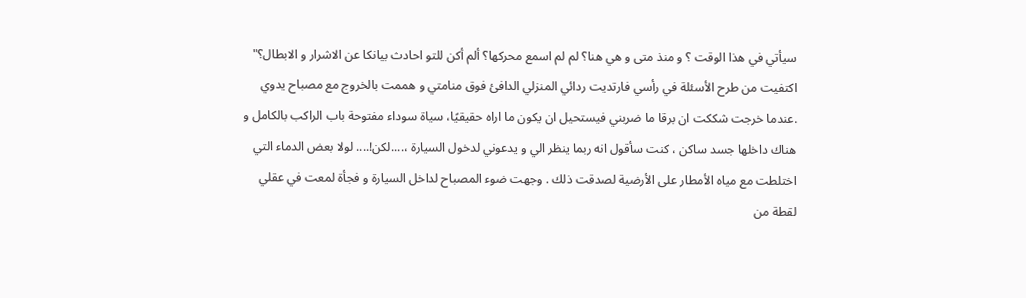سيأتي في هذا الوقت ؟ و منذ متى و هي هنا؟ لم لم اسمع محركها؟ ألم أكن للتو احادث بيانكا عن الاشرار و الابطال؟" اكتفيت من طرح الأسئلة في رأسي فارتديت ردائي المنزلي الدافئ فوق منامتي و هممت بالخروج مع مصباح يدوي .عندما خرجت شككت ان برقا ما ضربني فيستحيل ان يكون ما اراه حقيقيًا، سياة سوداء مفتوحة باب الراكب بالكامل و هناك داخلها جسد ساكن ، كنت سأقول انه ربما ينظر الي و يدعوني لدخول السيارة ،....لكن!.... لولا بعض الدماء التي اختلطت مع مياه الأمطار على الأرضية لصدقت ذلك . وجهت ضوء المصباح لداخل السيارة و فجأة لمعت في عقلي لقطة من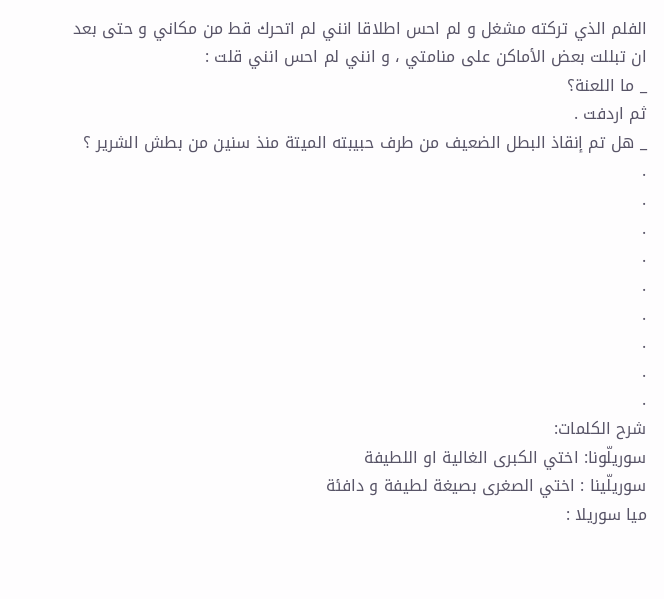الفلم الذي تركته مشغل و لم احس اطلاقا انني لم اتحرك قط من مكاني و حتى بعد ان تبللت بعض الأماكن على منامتي ، و انني لم احس انني قلت :
_ ما اللعنة؟
ثم اردفت .
_ هل تم إنقاذ البطل الضعيف من طرف حبيبته الميتة منذ سنين من بطش الشرير ؟
.
.
.
.
.
.
.
.
.
شرح الكلمات:
سوريلّونا: اختي الكبرى الغالية او اللطيفة
سوريلّينا : اختي الصغرى بصيغة لطيفة و دافئة
ميا سوريلا :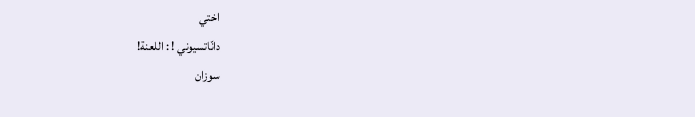اختي
دانّاتسيوني ! : اللعنة!
سوزان